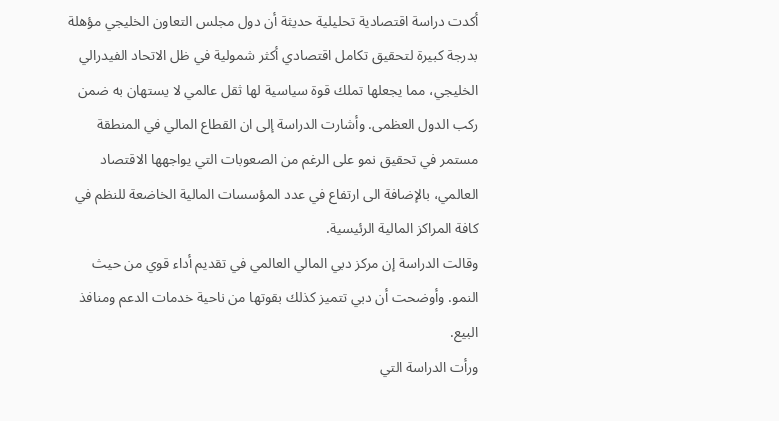أكدت دراسة اقتصادية تحليلية حديثة أن دول مجلس التعاون الخليجي مؤهلة بدرجة كبيرة لتحقيق تكامل اقتصادي أكثر شمولية في ظل الاتحاد الفيدرالي الخليجي، مما يجعلها تملك قوة سياسية لها ثقل عالمي لا يستهان به ضمن ركب الدول العظمى. وأشارت الدراسة إلى ان القطاع المالي في المنطقة مستمر في تحقيق نمو على الرغم من الصعوبات التي يواجهها الاقتصاد العالمي، بالإضافة الى ارتفاع في عدد المؤسسات المالية الخاضعة للنظم في كافة المراكز المالية الرئيسية.
وقالت الدراسة إن مركز دبي المالي العالمي في تقديم أداء قوي من حيث النمو. وأوضحت أن دبي تتميز كذلك بقوتها من ناحية خدمات الدعم ومنافذ البيع.
ورأت الدراسة التي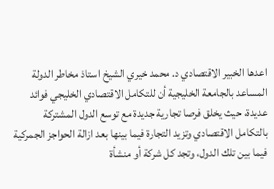اعدها الخبير الاقتصادي د. محمد خيري الشيخ استاذ مخاطر الدولة المساعد بالجامعة الخليجية أن للتكامل الاقتصادي الخليجي فوائد عديدة، حيث يخلق فرصا تجارية جديدة مع توسع الدول المشتركة بالتكامل الاقتصادي وتزيد التجارة فيما بينها بعد ازالة الحواجز الجمركية فيما بين تلك الدول، وتجد كل شركة أو منشأة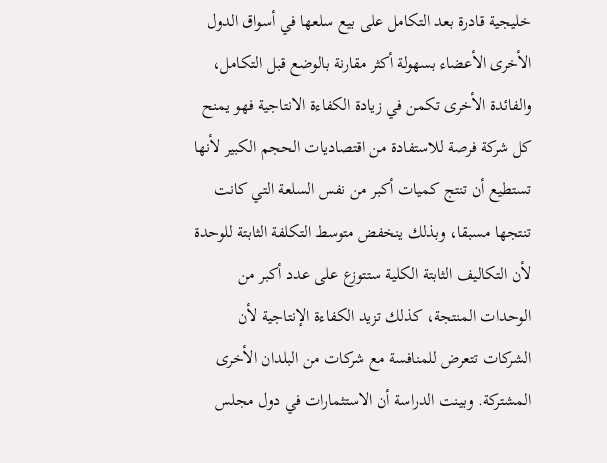خليجية قادرة بعد التكامل على بيع سلعها في أسواق الدول الأخرى الأعضاء بسهولة أكثر مقارنة بالوضع قبل التكامل، والفائدة الأخرى تكمن في زيادة الكفاءة الانتاجية فهو يمنح كل شركة فرصة للاستفادة من اقتصاديات الحجم الكبير لأنها تستطيع أن تنتج كميات أكبر من نفس السلعة التي كانت تنتجها مسبقا، وبذلك ينخفض متوسط التكلفة الثابتة للوحدة لأن التكاليف الثابتة الكلية ستتوزع على عدد أكبر من الوحدات المنتجة، كذلك تزيد الكفاءة الإنتاجية لأن الشركات تتعرض للمنافسة مع شركات من البلدان الأخرى المشتركة. وبينت الدراسة أن الاستثمارات في دول مجلس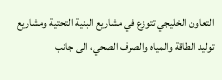التعاون الخليجي تتوزع في مشاريع البنية التحتية ومشاريع توليد الطاقة والمياه والصرف الصحي، الى جانب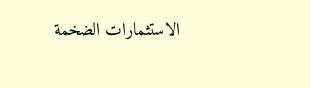الاستثمارات الضخمة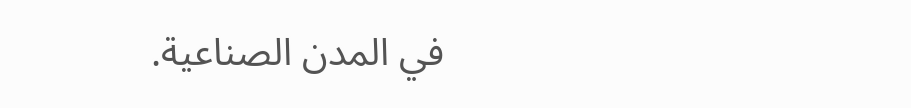في المدن الصناعية.